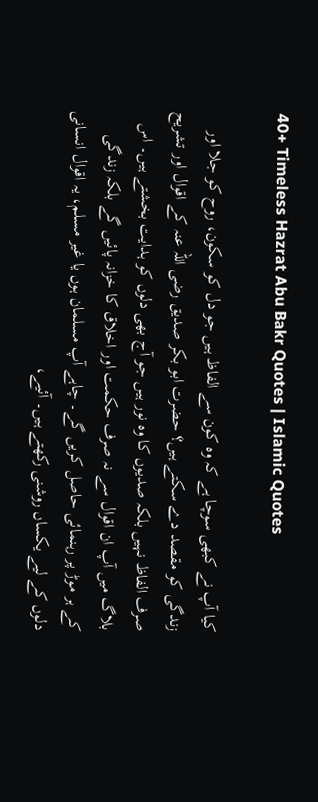40+ Timeless Hazrat Abu Bakr Quotes | Islamic Quotes

کیا آپ نے کبھی سوچا ہے کہ وہ کون سے الفاظ ہیں جو دل کو سکون، روح کو جلا اور زندگی کو مقصد دے سکتے ہیں؟ حضرت ابو بکر صدیق رضی اللہ عنہ کے اقوال اور تشریح صرف الفاظ نہیں بلکہ صدیوں کا وہ نور ہیں جو آج بھی دلوں کو ہدایت بخشتے ہیں۔ اس بلاگ میں آپ ان اقوال سے نہ صرف حکمت اور اخلاق کا خزانہ پائیں گے بلکہ زندگی کے ہر موڑ پر رہنمائی حاصل کریں گے۔ چاہے آپ مسلمان ہوں یا غیر مسلم، یہ اقوال انسانی دلوں کے لیے یکساں روشنی رکھتے ہیں۔ آئیے،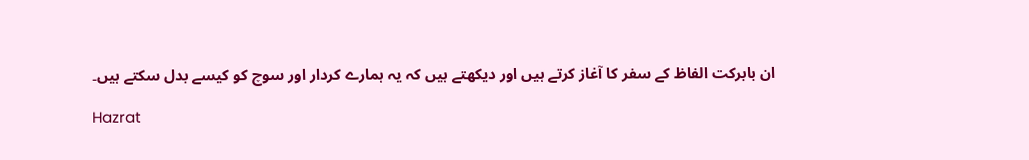ان بابرکت الفاظ کے سفر کا آغاز کرتے ہیں اور دیکھتے ہیں کہ یہ ہمارے کردار اور سوچ کو کیسے بدل سکتے ہیں۔

Hazrat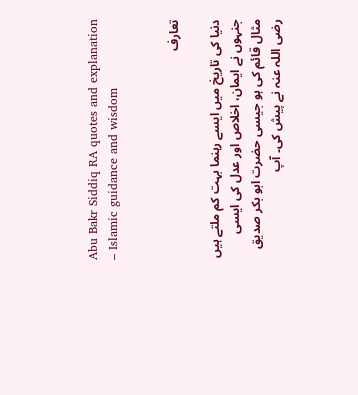Abu Bakr Siddiq RA quotes and explanation – Islamic guidance and wisdom


تعارف

دنیا کی تاریخ میں ایسے رہنما بہت کم ملتے ہیں جنہوں نے ایمان، اخلاص اور عدل کی ایسی مثال قائم کی ہو جیسی حضرت ابو بکر صدیق رضی اللہ عنہ نے پیش کی۔ آپ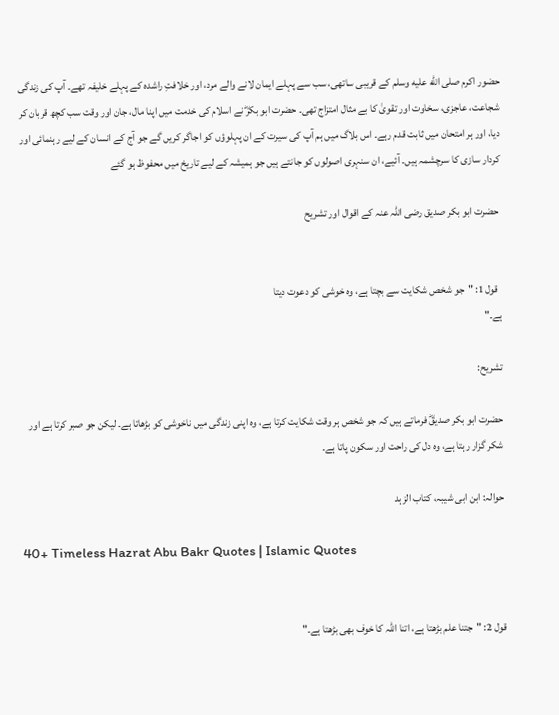حضور اکرم صلى الله عليه وسلم کے قریبی ساتھی، سب سے پہلے ایمان لانے والے مرد، اور خلافتِ راشدہ کے پہلے خلیفہ تھے۔ آپ کی زندگی شجاعت، عاجزی، سخاوت اور تقویٰ کا بے مثال امتزاج تھی۔ حضرت ابو بکرؓ نے اسلام کی خدمت میں اپنا مال، جان اور وقت سب کچھ قربان کر دیا، اور ہر امتحان میں ثابت قدم رہے۔ اس بلاگ میں ہم آپ کی سیرت کے ان پہلوؤں کو اجاگر کریں گے جو آج کے انسان کے لیے رہنمائی اور کردار سازی کا سرچشمہ ہیں۔ آئیے، ان سنہری اصولوں کو جانتے ہیں جو ہمیشہ کے لیے تاریخ میں محفوظ ہو گئے

 حضرت ابو بکر صدیق رضی اللہ عنہ کے اقوال اور تشریح


  قول 1: "جو شخص شکایت سے بچتا ہے، وہ خوشی کو دعوت دیتا
ہے۔"

تشریح:

حضرت ابو بکر صدیقؓ فرماتے ہیں کہ جو شخص ہر وقت شکایت کرتا ہے، وہ اپنی زندگی میں ناخوشی کو بڑھاتا ہے۔ لیکن جو صبر کرتا ہے اور شکر گزار رہتا ہے، وہ دل کی راحت اور سکون پاتا ہے۔

حوالہ: ابن ابی شیبہ، کتاب الزہد

40+ Timeless Hazrat Abu Bakr Quotes | Islamic Quotes


قول 2: "جتنا علم بڑھتا ہے، اتنا اللہ کا خوف بھی بڑھتا ہے۔"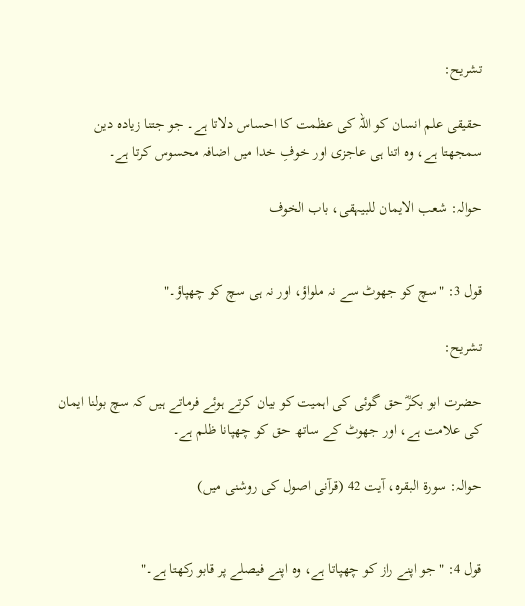تشریح:

حقیقی علم انسان کو اللہ کی عظمت کا احساس دلاتا ہے۔ جو جتنا زیادہ دین سمجھتا ہے، وہ اتنا ہی عاجزی اور خوفِ خدا میں اضافہ محسوس کرتا ہے۔

حوالہ: شعب الایمان للبیہقی، باب الخوف


قول 3: "سچ کو جھوٹ سے نہ ملواؤ، اور نہ ہی سچ کو چھپاؤ۔"

تشریح:

حضرت ابو بکرؓ حق گوئی کی اہمیت کو بیان کرتے ہوئے فرماتے ہیں کہ سچ بولنا ایمان کی علامت ہے، اور جھوٹ کے ساتھ حق کو چھپانا ظلم ہے۔

حوالہ: سورۃ البقرہ، آیت 42 (قرآنی اصول کی روشنی میں)


قول 4: "جو اپنے راز کو چھپاتا ہے، وہ اپنے فیصلے پر قابو رکھتا ہے۔"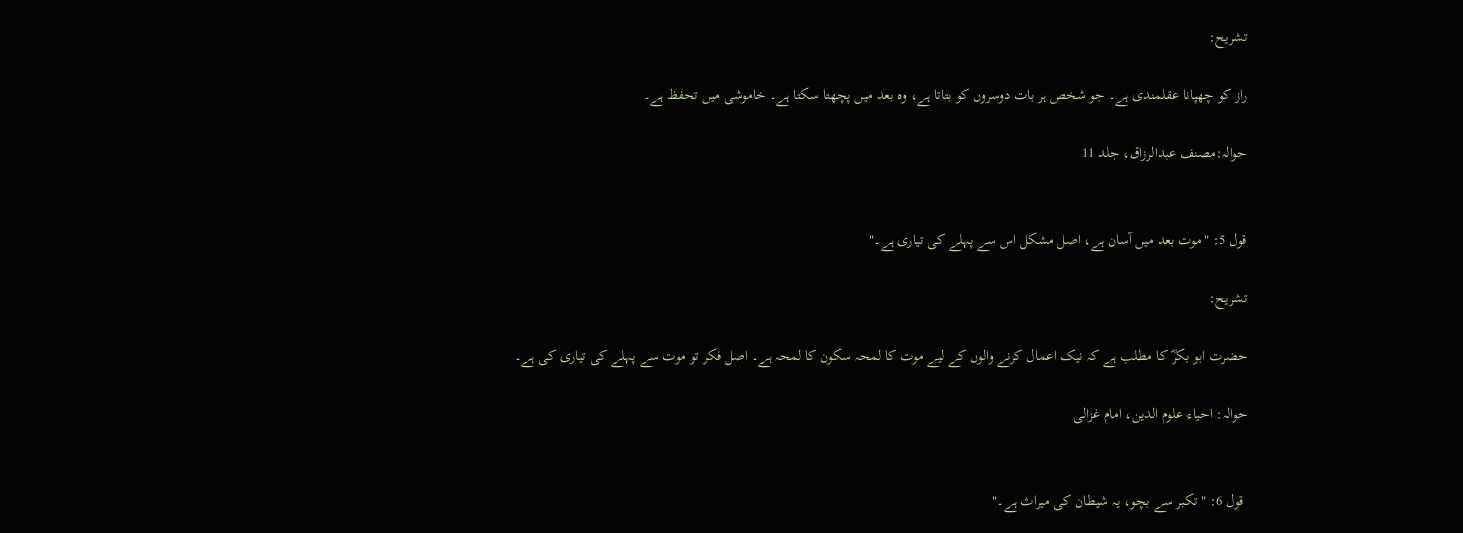تشریح:

راز کو چھپانا عقلمندی ہے۔ جو شخص ہر بات دوسروں کو بتاتا ہے، وہ بعد میں پچھتا سکتا ہے۔ خاموشی میں تحفظ ہے۔

حوالہ:مصنف عبدالرزاق، جلد 11


قول 5: "موت بعد میں آسان ہے، اصل مشکل اس سے پہلے کی تیاری ہے۔"

تشریح:

حضرت ابو بکرؓ کا مطلب ہے کہ نیک اعمال کرنے والوں کے لیے موت کا لمحہ سکون کا لمحہ ہے۔ اصل فکر تو موت سے پہلے کی تیاری کی ہے۔

حوالہ: احیاء علوم الدین، امام غزالی


 قول 6: "تکبر سے بچو، یہ شیطان کی میراث ہے۔"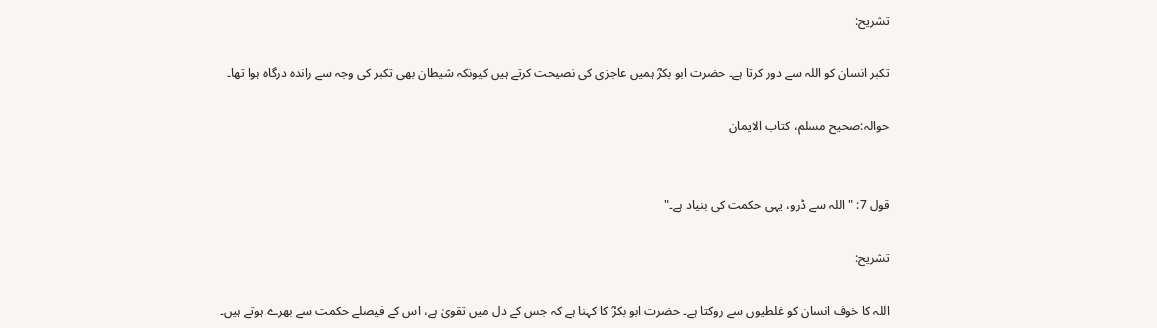تشریح:

تکبر انسان کو اللہ سے دور کرتا ہے۔ حضرت ابو بکرؓ ہمیں عاجزی کی نصیحت کرتے ہیں کیونکہ شیطان بھی تکبر کی وجہ سے راندہ درگاہ ہوا تھا۔

حوالہ:صحیح مسلم، کتاب الایمان


قول 7: "اللہ سے ڈرو، یہی حکمت کی بنیاد ہے۔"

تشریح:

اللہ کا خوف انسان کو غلطیوں سے روکتا ہے۔ حضرت ابو بکرؓ کا کہنا ہے کہ جس کے دل میں تقویٰ ہے، اس کے فیصلے حکمت سے بھرے ہوتے ہیں۔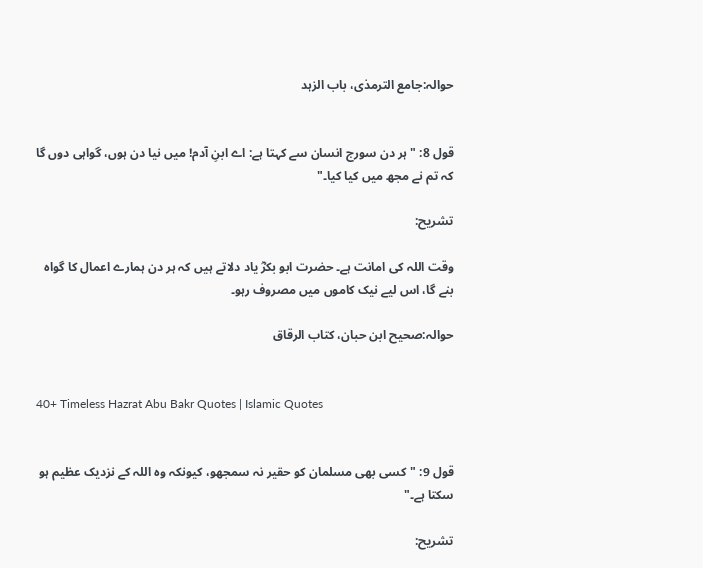حوالہ:جامع الترمذی، باب الزہد


قول 8: "ہر دن سورج انسان سے کہتا ہے: اے ابنِ آدم! میں نیا دن ہوں، گواہی دوں گا کہ تم نے مجھ میں کیا کیا۔"

تشریح:

وقت اللہ کی امانت ہے۔ حضرت ابو بکرؓ یاد دلاتے ہیں کہ ہر دن ہمارے اعمال کا گواہ بنے گا، اس لیے نیک کاموں میں مصروف رہو۔

حوالہ:صحیح ابن حبان، کتاب الرقاق


40+ Timeless Hazrat Abu Bakr Quotes | Islamic Quotes


قول 9: "کسی بھی مسلمان کو حقیر نہ سمجھو، کیونکہ وہ اللہ کے نزدیک عظیم ہو سکتا ہے۔"

تشریح: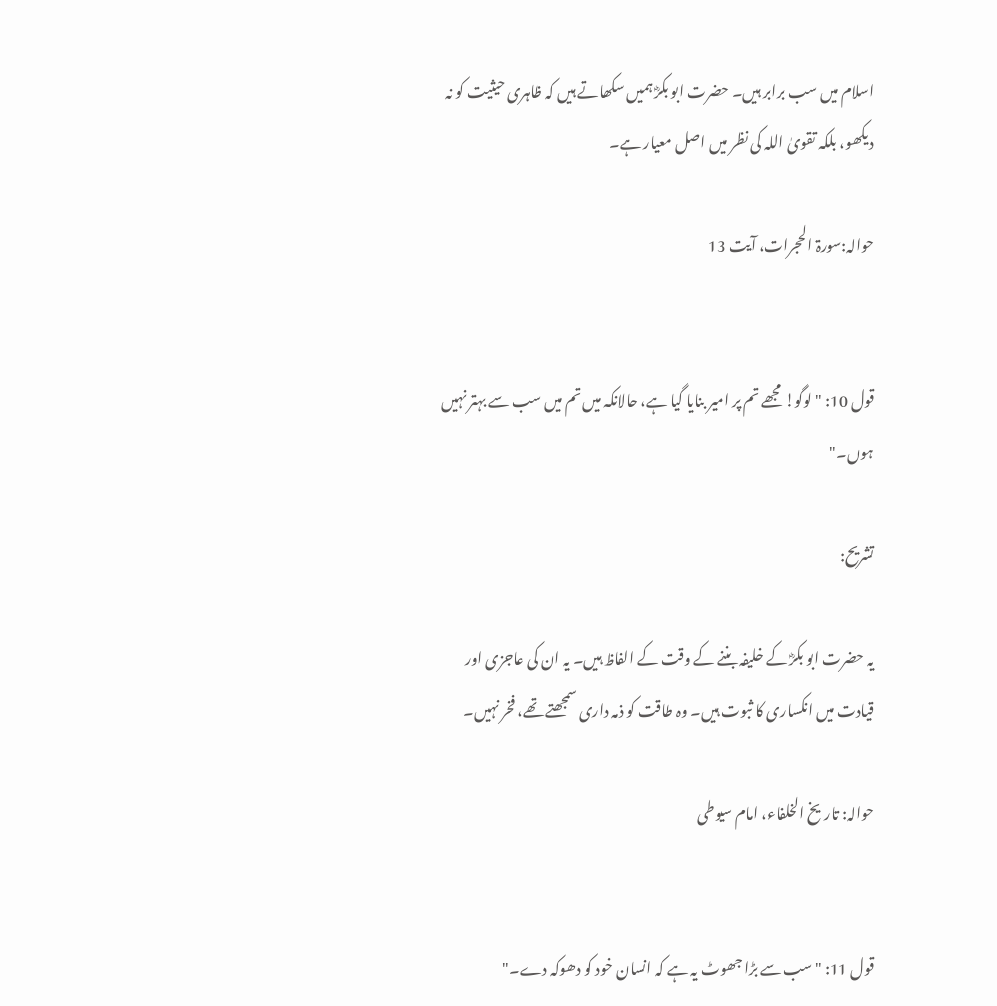اسلام میں سب برابر ہیں۔ حضرت ابو بکرؓ ہمیں سکھاتے ہیں کہ ظاہری حیثیت کو نہ دیکھو، بلکہ تقویٰ اللہ کی نظر میں اصل معیار ہے۔

حوالہ:سورۃ الحجرات، آیت 13


قول 10: "لوگو! مجھے تم پر امیر بنایا گیا ہے، حالانکہ میں تم میں سب سے بہتر نہیں ہوں۔"

تشریح:

یہ حضرت ابو بکرؓ کے خلیفہ بننے کے وقت کے الفاظ ہیں۔ یہ ان کی عاجزی اور قیادت میں انکساری کا ثبوت ہیں۔ وہ طاقت کو ذمہ داری سمجھتے تھے، فخر نہیں۔

حوالہ: تاریخ الخلفاء، امام سیوطی


قول 11: "سب سے بڑا جھوٹ یہ ہے کہ انسان خود کو دھوکہ دے۔"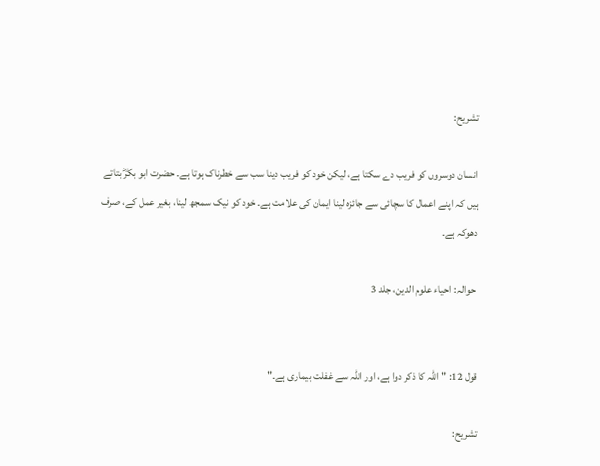تشریح:

انسان دوسروں کو فریب دے سکتا ہے، لیکن خود کو فریب دینا سب سے خطرناک ہوتا ہے۔ حضرت ابو بکرؓ بتاتے ہیں کہ اپنے اعمال کا سچائی سے جائزہ لینا ایمان کی علامت ہے۔ خود کو نیک سمجھ لینا، بغیر عمل کے، صرف دھوکہ ہے۔

 حوالہ: احیاء علوم الدین، جلد 3


قول 12: "اللہ کا ذکر دوا ہے، اور اللہ سے غفلت بیماری ہے۔"

تشریح: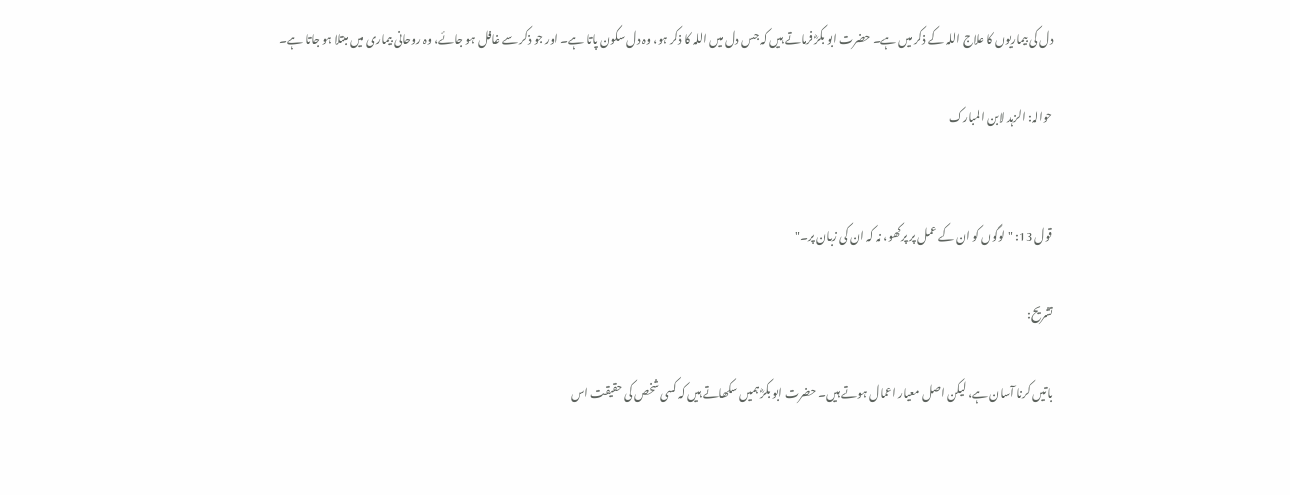دل کی بیماریوں کا علاج اللہ کے ذکر میں ہے۔ حضرت ابو بکرؓ فرماتے ہیں کہ جس دل میں اللہ کا ذکر ہو، وہ دل سکون پاتا ہے۔ اور جو ذکر سے غافل ہو جائے، وہ روحانی بیماری میں مبتلا ہو جاتا ہے۔

حوالہ: الزہد لابن المبارک


قول 13: "لوگوں کو ان کے عمل پر پرکھو، نہ کہ ان کی زبان پر۔"

تشریح:

باتیں کرنا آسان ہے، لیکن اصل معیار اعمال ہوتے ہیں۔ حضرت ابو بکرؓ ہمیں سکھاتے ہیں کہ کسی شخص کی حقیقت اس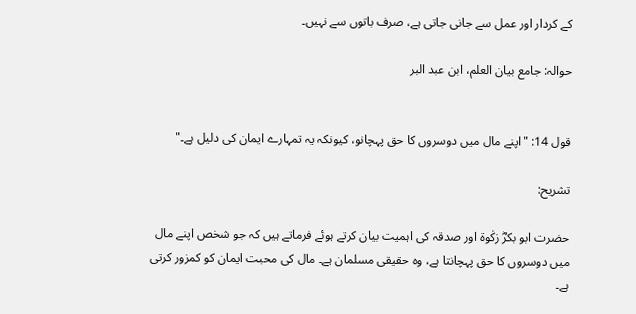کے کردار اور عمل سے جانی جاتی ہے، صرف باتوں سے نہیں۔

حوالہ: جامع بیان العلم، ابن عبد البر


قول 14: "اپنے مال میں دوسروں کا حق پہچانو، کیونکہ یہ تمہارے ایمان کی دلیل ہے۔"

تشریح:

حضرت ابو بکرؓ زکٰوۃ اور صدقہ کی اہمیت بیان کرتے ہوئے فرماتے ہیں کہ جو شخص اپنے مال میں دوسروں کا حق پہچانتا ہے، وہ حقیقی مسلمان ہے۔ مال کی محبت ایمان کو کمزور کرتی ہے۔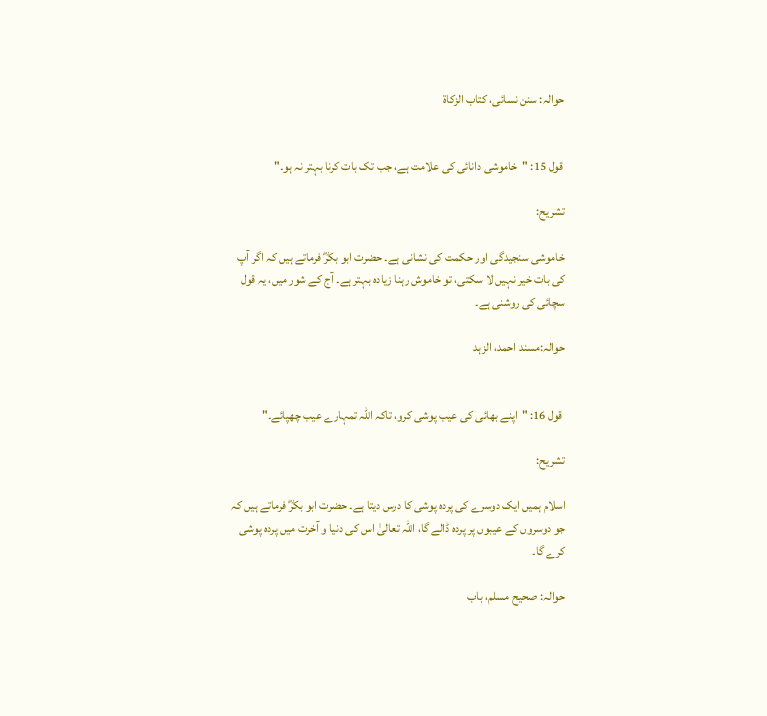حوالہ: سنن نسائی، کتاب الزکاة


 قول 15: "خاموشی دانائی کی علامت ہے، جب تک بات کرنا بہتر نہ ہو۔"

تشریح:

خاموشی سنجیدگی اور حکمت کی نشانی ہے۔ حضرت ابو بکرؓ فرماتے ہیں کہ اگر آپ کی بات خیر نہیں لا سکتی، تو خاموش رہنا زیادہ بہتر ہے۔ آج کے شور میں، یہ قول سچائی کی روشنی ہے۔

حوالہ:مسند احمد، الزہد


 قول 16: "اپنے بھائی کی عیب پوشی کرو، تاکہ اللہ تمہارے عیب چھپائے۔"

تشریح:

اسلام ہمیں ایک دوسرے کی پردہ پوشی کا درس دیتا ہے۔ حضرت ابو بکرؓ فرماتے ہیں کہ جو دوسروں کے عیبوں پر پردہ ڈالے گا، اللہ تعالیٰ اس کی دنیا و آخرت میں پردہ پوشی کرے گا۔

حوالہ: صحیح مسلم، باب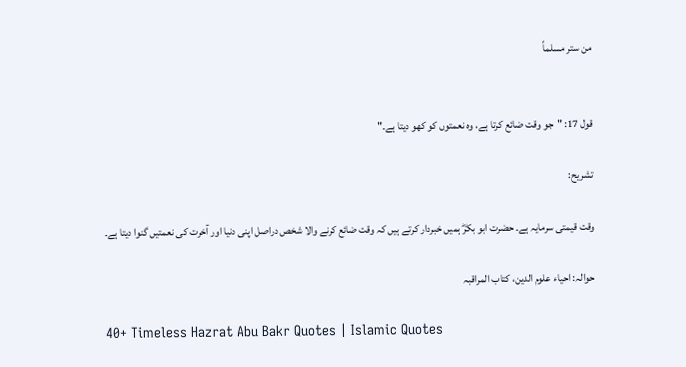من ستر مسلماً


قول 17: "جو وقت ضائع کرتا ہے، وہ نعمتوں کو کھو دیتا ہے۔"

تشریح:

وقت قیمتی سرمایہ ہے۔ حضرت ابو بکرؓ ہمیں خبردار کرتے ہیں کہ وقت ضائع کرنے والا شخص دراصل اپنی دنیا اور آخرت کی نعمتیں گنوا دیتا ہے۔

حوالہ: احیاء علوم الدین، کتاب المراقبہ

40+ Timeless Hazrat Abu Bakr Quotes | Islamic Quotes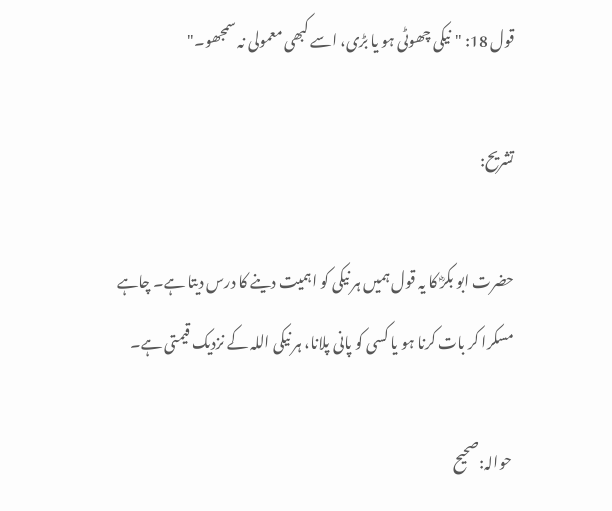قول 18: "نیکی چھوٹی ہو یا بڑی، اسے کبھی معمولی نہ سمجھو۔"

تشریح:

حضرت ابو بکرؓ کا یہ قول ہمیں ہر نیکی کو اہمیت دینے کا درس دیتا ہے۔ چاہے مسکرا کر بات کرنا ہو یا کسی کو پانی پلانا، ہر نیکی اللہ کے نزدیک قیمتی ہے۔

 حوالہ:صحیح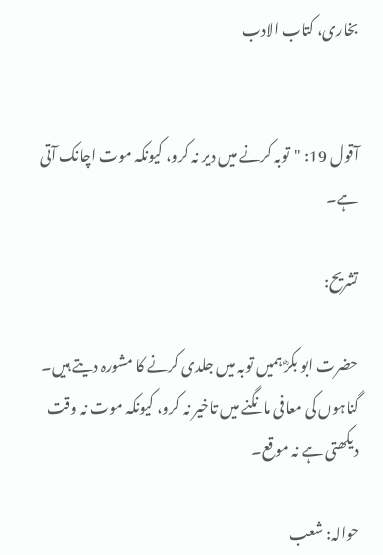بخاری، کتاب الادب


آقول 19: "توبہ کرنے میں دیر نہ کرو، کیونکہ موت اچانک آتى ہے۔

تشریح:

حضرت ابو بکرؓ ہمیں توبہ میں جلدی کرنے کا مشورہ دیتے ہیں۔ گناہوں کی معافی مانگنے میں تاخیر نہ کرو، کیونکہ موت نہ وقت دیکھتی ہے نہ موقع۔

حوالہ: شعب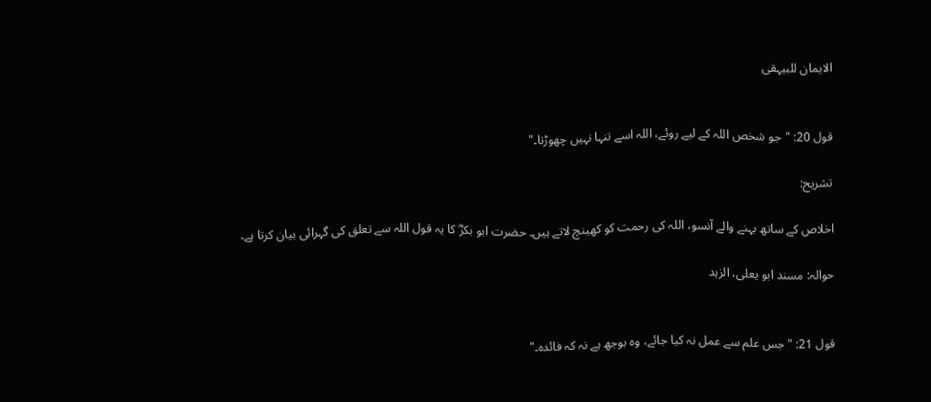الایمان للبیہقی


قول 20: "جو شخص اللہ کے لیے روئے، اللہ اسے تنہا نہیں چھوڑتا۔"

تشریح:

اخلاص کے ساتھ بہنے والے آنسو، اللہ کی رحمت کو کھینچ لاتے ہیں۔ حضرت ابو بکرؓ کا یہ قول اللہ سے تعلق کی گہرائی بیان کرتا ہے۔

حوالہ: مسند ابو یعلی، الزہد


قول 21: "جس علم سے عمل نہ کیا جائے، وہ بوجھ ہے نہ کہ فائدہ۔"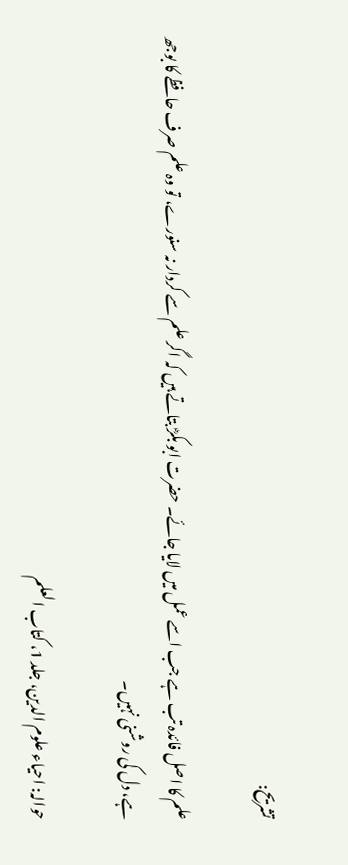تشریح:

علم کا اصل فائدہ تب ہے جب اسے عمل میں لایا جائے۔ حضرت ابو بکرؓ بتاتے ہیں کہ اگر علم سے کردار نہ سنورے، تو وہ علم صرف حافظے کا بوجھ ہے، دل کی روشنی نہیں۔

حوالہ: احیاء علوم الدین، جلد 1، کتاب العلم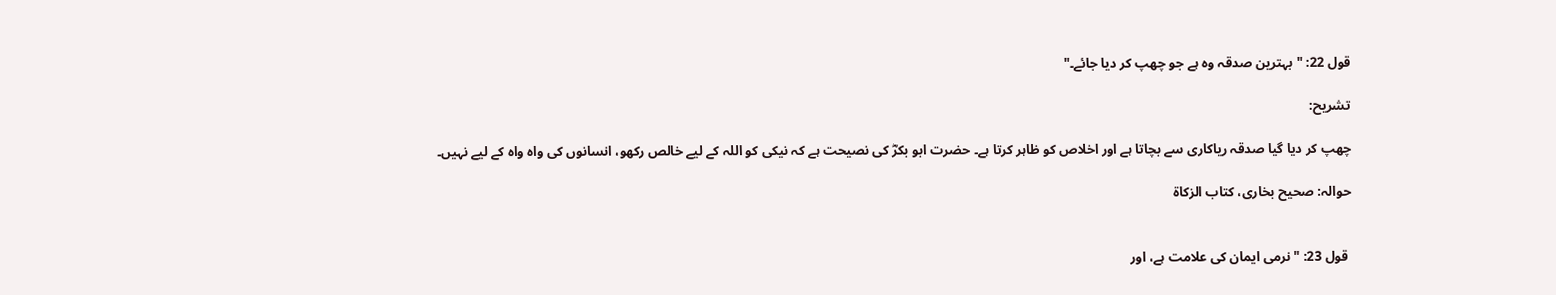قول 22: "بہترین صدقہ وہ ہے جو چھپ کر دیا جائے۔"

تشریح:

چھپ کر دیا گیا صدقہ ریاکاری سے بچاتا ہے اور اخلاص کو ظاہر کرتا ہے۔ حضرت ابو بکرؓ کی نصیحت ہے کہ نیکی کو اللہ کے لیے خالص رکھو، انسانوں کی واہ واہ کے لیے نہیں۔

حوالہ: صحیح بخاری، کتاب الزکاة


 قول 23: "نرمی ایمان کی علامت ہے، اور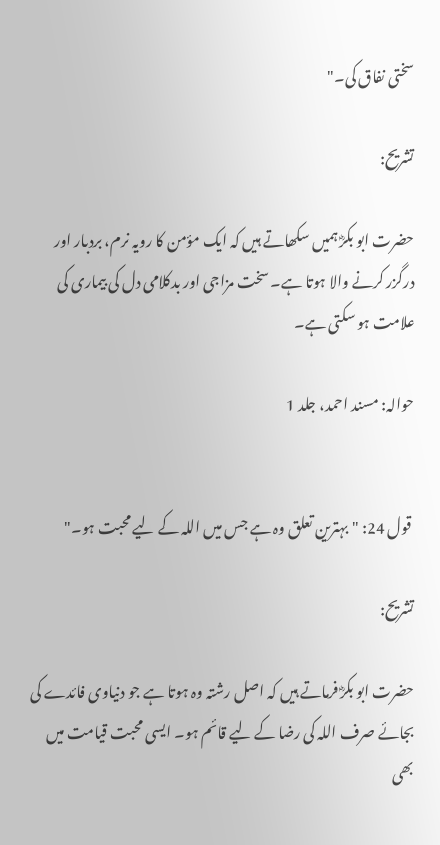سختی نفاق کی۔"

تشریح:

حضرت ابو بکرؓ ہمیں سکھاتے ہیں کہ ایک مؤمن کا رویہ نرم، بردبار اور درگزر کرنے والا ہوتا ہے۔ سخت مزاجی اور بدکلامی دل کی بیماری کی علامت ہو سکتی ہے۔

حوالہ: مسند احمد، جلد 1


 قول 24: "بہترین تعلق وہ ہے جس میں اللہ کے لیے محبت ہو۔"

تشریح:

حضرت ابو بکرؓ فرماتے ہیں کہ اصل رشتہ وہ ہوتا ہے جو دنیاوی فائدے کى بجائے صرف اللہ کی رضا کے لیے قائم ہو۔ ایسی محبت قیامت میں بھی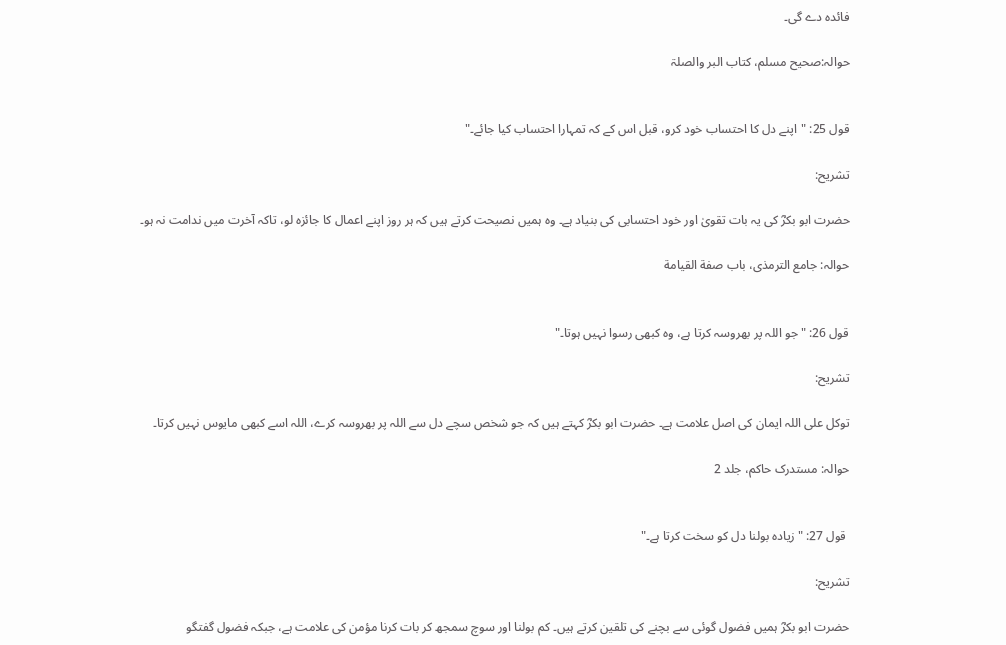فائدہ دے گی۔

حوالہ:صحیح مسلم، کتاب البر والصلۃ


قول 25: "اپنے دل کا احتساب خود کرو، قبل اس کے کہ تمہارا احتساب کیا جائے۔"

تشریح:

حضرت ابو بکرؓ کی یہ بات تقویٰ اور خود احتسابی کی بنیاد ہے۔ وہ ہمیں نصیحت کرتے ہیں کہ ہر روز اپنے اعمال کا جائزہ لو، تاکہ آخرت میں ندامت نہ ہو۔

حوالہ: جامع الترمذی، باب صفة القیامة


قول 26: "جو اللہ پر بھروسہ کرتا ہے، وہ کبھی رسوا نہیں ہوتا۔"

تشریح:

توکل علی اللہ ایمان کی اصل علامت ہے۔ حضرت ابو بکرؓ کہتے ہیں کہ جو شخص سچے دل سے اللہ پر بھروسہ کرے، اللہ اسے کبھی مایوس نہیں کرتا۔

حوالہ: مستدرک حاکم، جلد 2


 قول 27: "زیادہ بولنا دل کو سخت کرتا ہے۔"

تشریح:

حضرت ابو بکرؓ ہمیں فضول گوئی سے بچنے کی تلقین کرتے ہیں۔ کم بولنا اور سوچ سمجھ کر بات کرنا مؤمن کی علامت ہے، جبکہ فضول گفتگو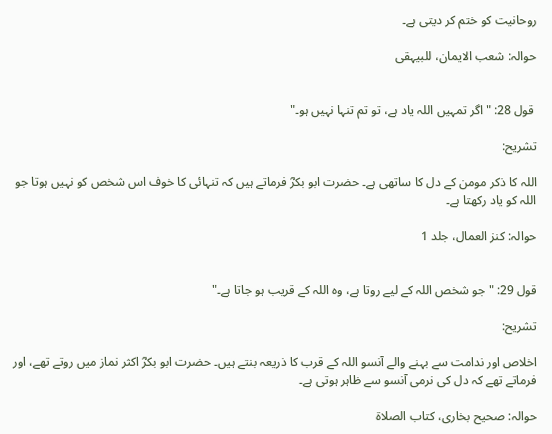روحانیت کو ختم کر دیتی ہے۔

حوالہ: شعب الایمان، للبیہقی


 قول 28: "اگر تمہیں اللہ یاد ہے، تو تم تنہا نہیں ہو۔"

تشریح:

اللہ کا ذکر مومن کے دل کا ساتھی ہے۔ حضرت ابو بکرؓ فرماتے ہیں کہ تنہائی کا خوف اس شخص کو نہیں ہوتا جو اللہ کو یاد رکھتا ہے۔

حوالہ: کنز العمال، جلد 1


قول 29: "جو شخص اللہ کے لیے روتا ہے، وہ اللہ کے قریب ہو جاتا ہے۔"

تشریح:

اخلاص اور ندامت سے بہنے والے آنسو اللہ کے قرب کا ذریعہ بنتے ہیں۔ حضرت ابو بکرؓ اکثر نماز میں روتے تھے، اور فرماتے تھے کہ دل کی نرمی آنسو سے ظاہر ہوتی ہے۔

حوالہ: صحیح بخاری، کتاب الصلاۃ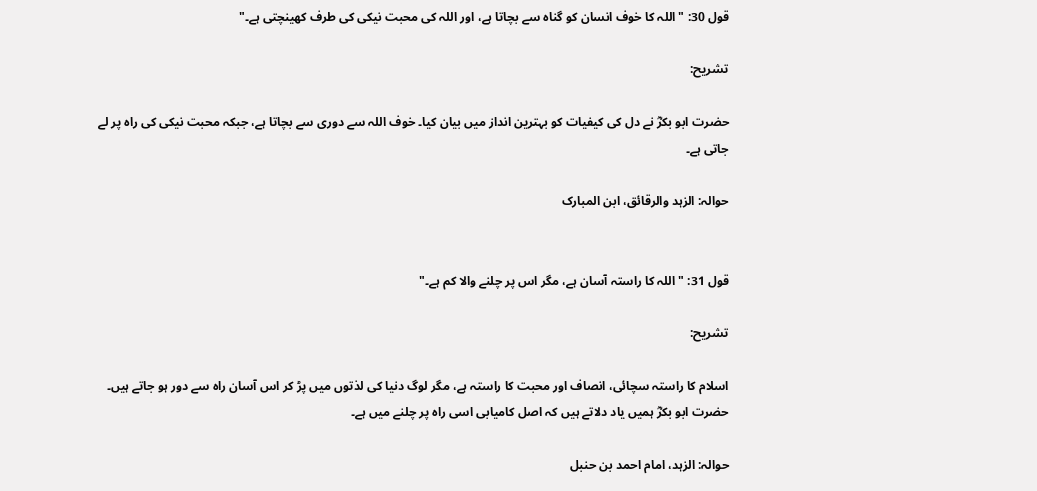قول 30: "اللہ کا خوف انسان کو گناہ سے بچاتا ہے، اور اللہ کی محبت نیکی کی طرف کھینچتی ہے۔"

تشریح:

حضرت ابو بکرؓ نے دل کی کیفیات کو بہترین انداز میں بیان کیا۔ خوف اللہ سے دوری سے بچاتا ہے، جبکہ محبت نیکی کی راہ پر لے جاتی ہے۔

حوالہ: الزہد والرقائق، ابن المبارک


قول 31: "اللہ کا راستہ آسان ہے، مگر اس پر چلنے والا کم ہے۔"

تشریح:

اسلام کا راستہ سچائی، انصاف اور محبت کا راستہ ہے، مگر لوگ دنیا کی لذتوں میں پڑ کر اس آسان راہ سے دور ہو جاتے ہیں۔ حضرت ابو بکرؓ ہمیں یاد دلاتے ہیں کہ اصل کامیابی اسی راہ پر چلنے میں ہے۔

حوالہ: الزہد، امام احمد بن حنبل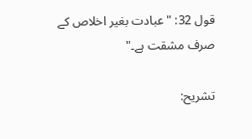قول 32: "عبادت بغیر اخلاص کے صرف مشقت ہے۔"

تشریح: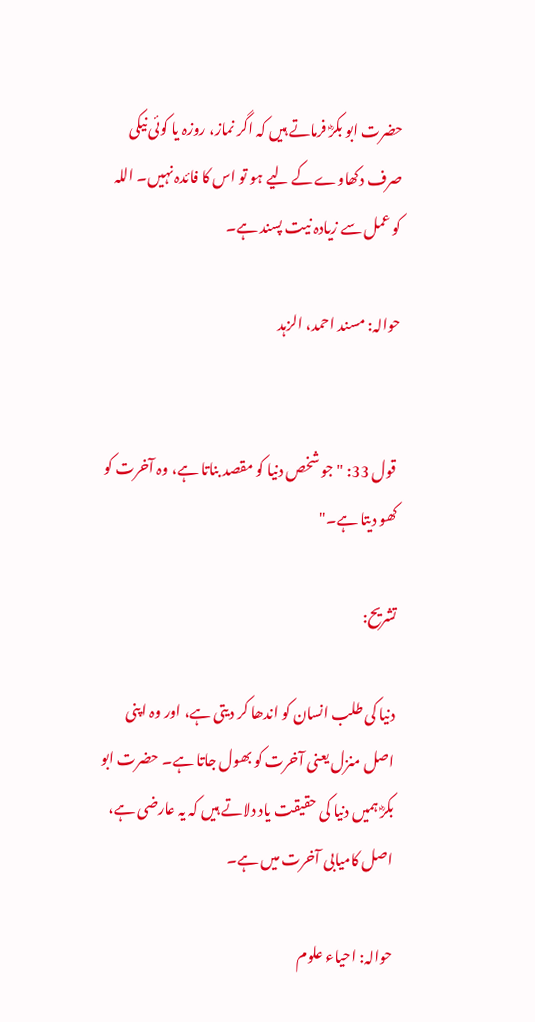حضرت ابو بکرؓ فرماتے ہیں کہ اگر نماز، روزہ یا کوئی نیکی صرف دکھاوے کے لیے ہو تو اس کا فائدہ نہیں۔ اللہ کو عمل سے زیادہ نیت پسند ہے۔

حوالہ: مسند احمد، الزہد


 قول 33: "جو شخص دنیا کو مقصد بناتا ہے، وہ آخرت کو کھو دیتا ہے۔"

تشریح:

دنیا کی طلب انسان کو اندھا کر دیتی ہے، اور وہ اپنی اصل منزل یعنی آخرت کو بھول جاتا ہے۔ حضرت ابو بکرؓ ہمیں دنیا کی حقیقت یاد دلاتے ہیں کہ یہ عارضی ہے، اصل کامیابی آخرت میں ہے۔

حوالہ: احیاء علوم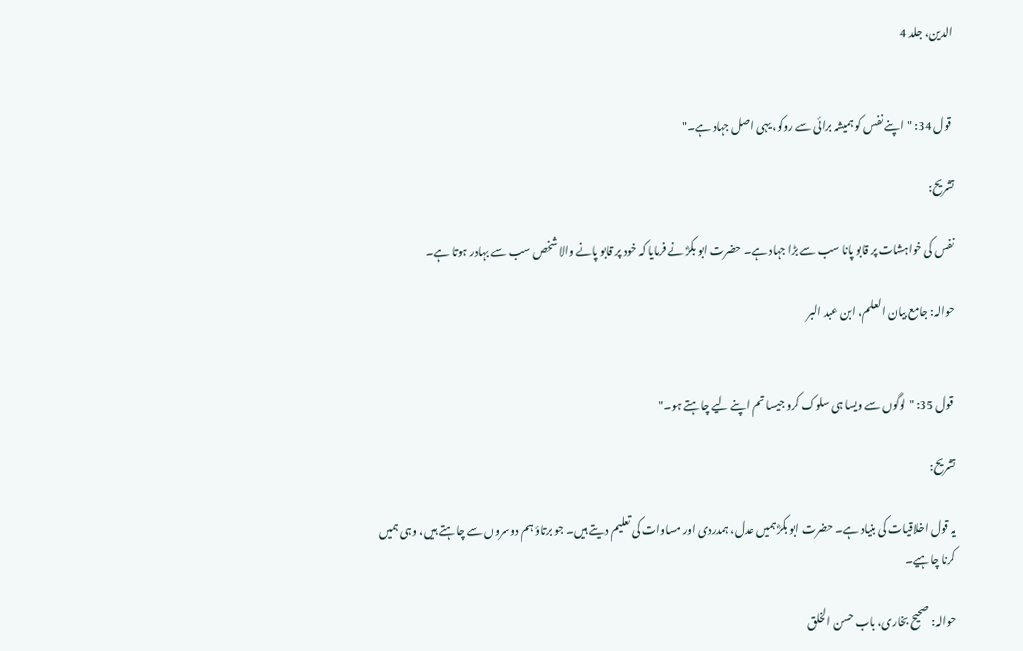الدین، جلد 4


 قول 34: "اپنے نفس کو ہمیشہ برائی سے روکو، یہی اصل جہاد ہے۔"

تشریح:

نفس کی خواہشات پر قابو پانا سب سے بڑا جہاد ہے۔ حضرت ابو بکرؓ نے فرمایا کہ خود پر قابو پانے والا شخص سب سے بہادر ہوتا ہے۔

حوالہ: جامع بیان العلم، ابن عبد البر


 قول 35: "لوگوں سے ویسا ہی سلوک کرو جیسا تم اپنے لیے چاہتے ہو۔"

تشریح:

یہ قول اخلاقیات کی بنیاد ہے۔ حضرت ابو بکرؓ ہمیں عدل، ہمدردی اور مساوات کی تعلیم دیتے ہیں۔ جو برتاؤ ہم دوسروں سے چاہتے ہیں، وہی ہمیں کرنا چاہیے۔

حوالہ: صحیح بخاری، باب حسن الخلق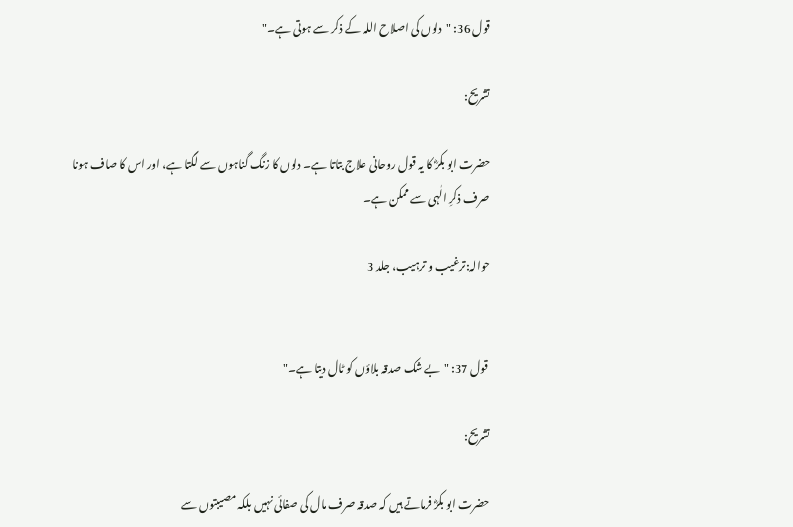قول 36: "دلوں کی اصلاح اللہ کے ذکر سے ہوتی ہے۔"

تشریح:

حضرت ابو بکرؓ کا یہ قول روحانی علاج بتاتا ہے۔ دلوں کا زنگ گناہوں سے لگتا ہے، اور اس کا صاف ہونا صرف ذکرِ الٰہی سے ممکن ہے۔

حوالہ:ترغیب و ترہیب، جلد 3


 قول 37: "بے شک صدقہ بلاؤں کو ٹال دیتا ہے۔"

تشریح:

حضرت ابو بکرؓ فرماتے ہیں کہ صدقہ صرف مال کی صفائی نہیں بلکہ مصیبتوں سے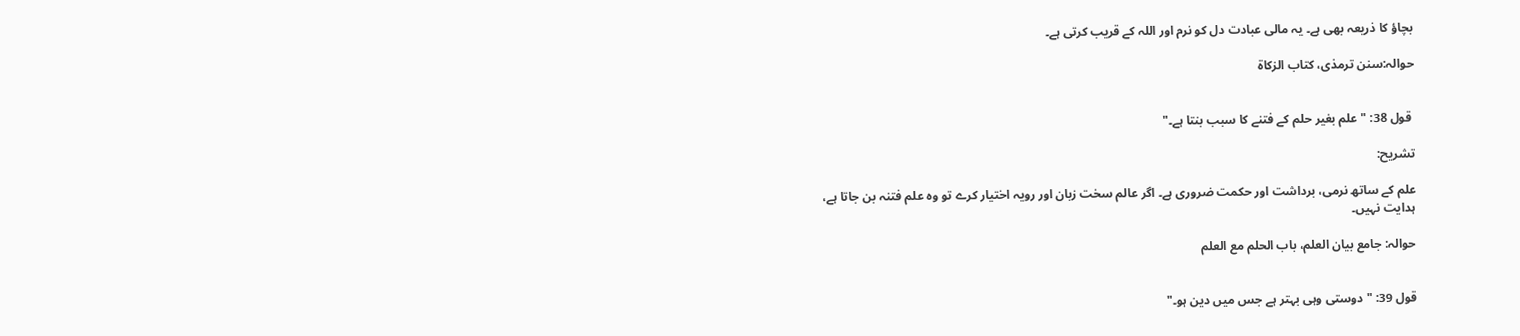بچاؤ کا ذریعہ بھی ہے۔ یہ مالی عبادت دل کو نرم اور اللہ کے قریب کرتی ہے۔

حوالہ:سنن ترمذی، کتاب الزکاة


 قول 38: "علم بغیر حلم کے فتنے کا سبب بنتا ہے۔"

تشریح:

علم کے ساتھ نرمی، برداشت اور حکمت ضروری ہے۔ اگر عالم سخت زبان اور رویہ اختیار کرے تو وہ علم فتنہ بن جاتا ہے، ہدایت نہیں۔

حوالہ: جامع بیان العلم، باب الحلم مع العلم


قول 39: "دوستی وہی بہتر ہے جس میں دین ہو۔"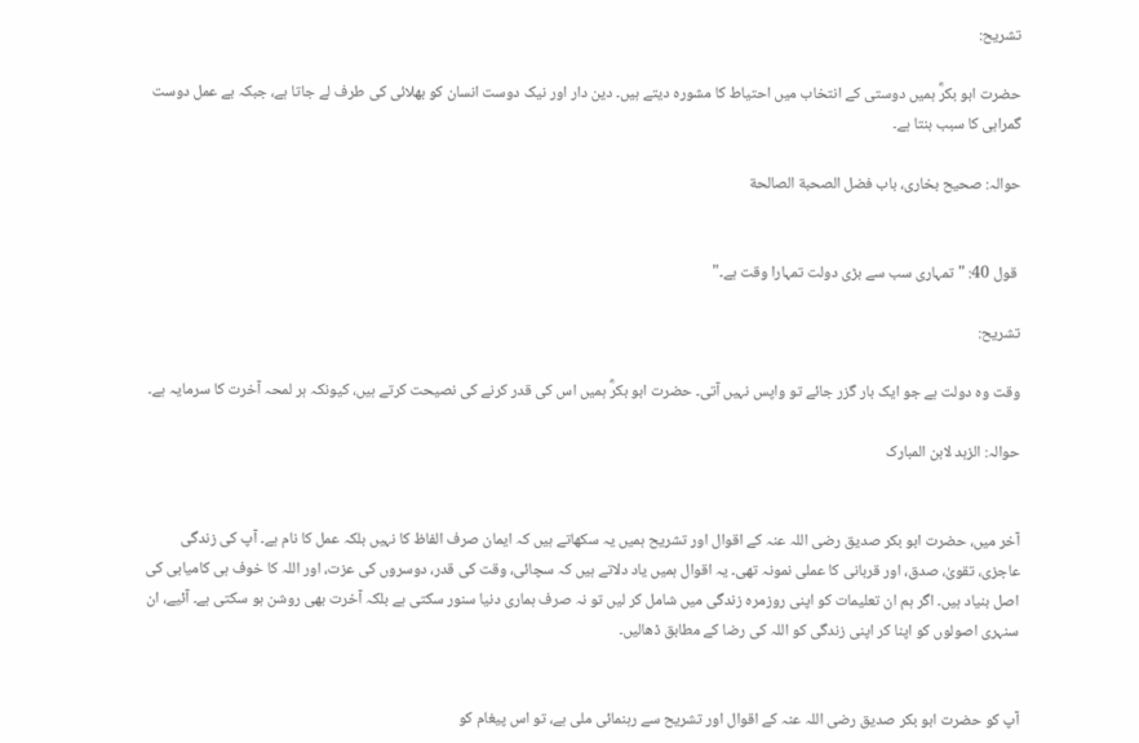تشریح:

حضرت ابو بکرؓ ہمیں دوستی کے انتخاب میں احتیاط کا مشورہ دیتے ہیں۔ دین دار اور نیک دوست انسان کو بھلائی کی طرف لے جاتا ہے، جبکہ بے عمل دوست گمراہی کا سبب بنتا ہے۔

حوالہ: صحیح بخاری، باب فضل الصحبة الصالحة


 قول 40: "تمہاری سب سے بڑی دولت تمہارا وقت ہے۔"

تشریح:

وقت وہ دولت ہے جو ایک بار گزر جائے تو واپس نہیں آتی۔ حضرت ابو بکرؓ ہمیں اس کی قدر کرنے کی نصیحت کرتے ہیں، کیونکہ ہر لمحہ آخرت کا سرمایہ ہے۔

حوالہ: الزہد لابن المبارک


آخر میں، حضرت ابو بکر صدیق رضی اللہ عنہ کے اقوال اور تشریح ہمیں یہ سکھاتے ہیں کہ ایمان صرف الفاظ کا نہیں بلکہ عمل کا نام ہے۔ آپ کی زندگی عاجزی، تقویٰ، صدق، اور قربانی کا عملی نمونہ تھی۔ یہ اقوال ہمیں یاد دلاتے ہیں کہ سچائی، وقت کی قدر، دوسروں کی عزت، اور اللہ کا خوف ہی کامیابی کی اصل بنیاد ہیں۔ اگر ہم ان تعلیمات کو اپنی روزمرہ زندگی میں شامل کر لیں تو نہ صرف ہماری دنیا سنور سکتی ہے بلکہ آخرت بھی روشن ہو سکتی ہے۔ آئیے، ان سنہری اصولوں کو اپنا کر اپنی زندگی کو اللہ کی رضا کے مطابق ڈھالیں۔


آپ کو حضرت ابو بکر صدیق رضی اللہ عنہ کے اقوال اور تشریح سے رہنمائی ملی ہے، تو اس پیغام کو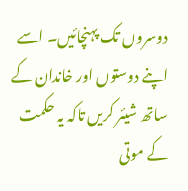دوسروں تک پہنچائیں۔ اسے اپنے دوستوں اور خاندان کے ساتھ شیئر کریں تاکہ یہ حکمت کے موتی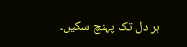ہر دل تک پہنچ سکیں۔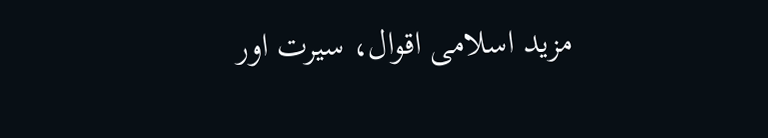مزید اسلامی اقوال، سیرت اور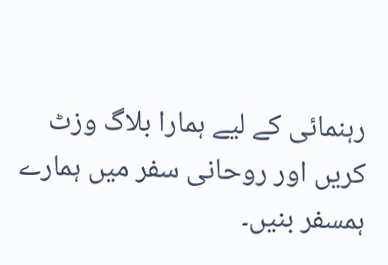رہنمائی کے لیے ہمارا بلاگ وزٹ کریں اور روحانی سفر میں ہمارے ہمسفر بنیں۔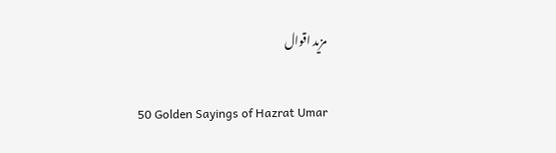مزید اقوال

50 Golden Sayings of Hazrat Umar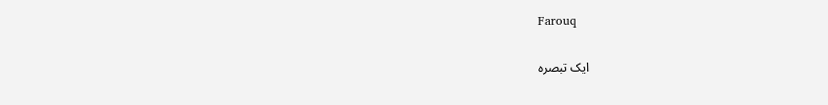Farouq

ایک تبصرہ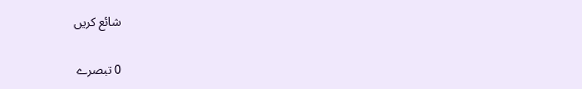شائع کریں

0 تبصرے